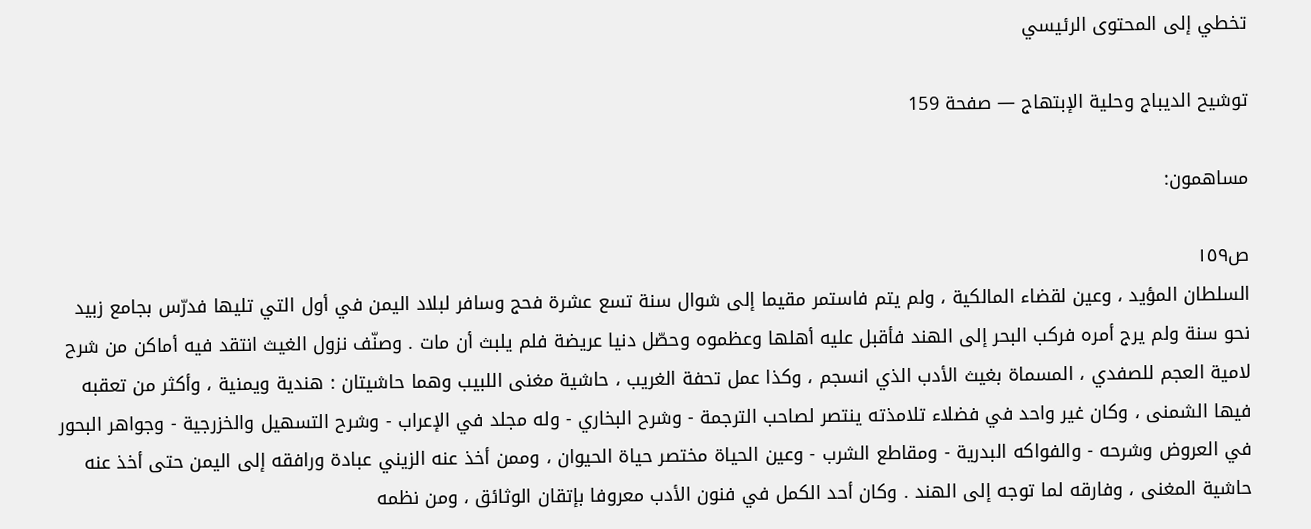تخطي إلى المحتوى الرئيسي

توشيح الديباج وحلية الإبتهاج — صفحة 159

مساهمون:

ص١٥٩
السلطان المؤيد ، وعين لقضاء المالكية ، ولم يتم فاستمر مقيما إلى شوال سنة تسع عشرة فحج وسافر لبلاد اليمن في أول التي تليها فدرّس بجامع زبيد نحو سنة ولم يرج أمره فركب البحر إلى الهند فأقبل عليه أهلها وعظموه وحصّل دنيا عريضة فلم يلبث أن مات . وصنّف نزول الغيث انتقد فيه أماكن من شرح لامية العجم للصفدي ، المسماة بغيث الأدب الذي انسجم ، وكذا عمل تحفة الغريب ، حاشية مغنى اللبيب وهما حاشيتان : هندية ويمنية ، وأكثر من تعقبه فيها الشمنى ، وكان غير واحد في فضلاء تلامذته ينتصر لصاحب الترجمة - وشرح البخاري - وله مجلد في الإعراب - وشرح التسهيل والخزرجية - وجواهر البحور في العروض وشرحه - والفواكه البدرية - ومقاطع الشرب - وعين الحياة مختصر حياة الحيوان ، وممن أخذ عنه الزيني عبادة ورافقه إلى اليمن حتى أخذ عنه حاشية المغنى ، وفارقه لما توجه إلى الهند . وكان أحد الكمل في فنون الأدب معروفا بإتقان الوثائق ، ومن نظمه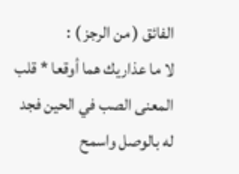الفائق ( من الرجز ) :
لا ما عذاريك هما أوقعا * قلب المعنى الصب في الحين فجد له بالوصل واسمح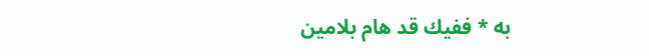به * ففيك قد هام بلامين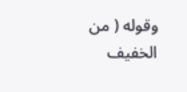وقوله ( من الخفيف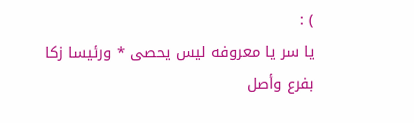) :
يا سر يا معروفه ليس يحصى * ورئيسا زكا بفرع وأصل